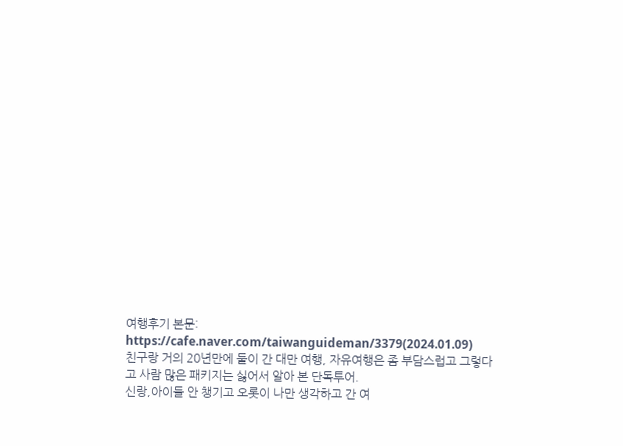여행후기 본문: https://cafe.naver.com/taiwanguideman/3379(2024.01.09)
친구랑 거의 20년만에 둘이 간 대만 여행, 자유여행은 좀 부담스럽고 그렇다고 사람 많은 패키지는 싫어서 알아 본 단독투어.
신랑,아이들 안 챙기고 오롯이 나만 생각하고 간 여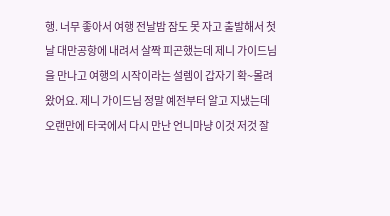행. 너무 좋아서 여행 전날밤 잠도 못 자고 출발해서 첫날 대만공항에 내려서 살짝 피곤했는데 제니 가이드님을 만나고 여행의 시작이라는 설렘이 갑자기 확~몰려왔어요. 제니 가이드님 정말 예전부터 알고 지냈는데 오랜만에 타국에서 다시 만난 언니마냥 이것 저것 잘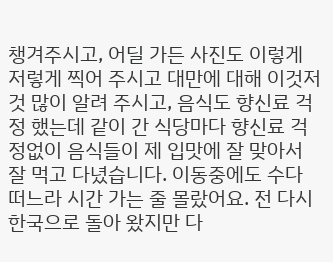챙겨주시고, 어딜 가든 사진도 이렇게 저렇게 찍어 주시고 대만에 대해 이것저것 많이 알려 주시고, 음식도 향신료 걱정 했는데 같이 간 식당마다 향신료 걱정없이 음식들이 제 입맛에 잘 맞아서 잘 먹고 다녔습니다. 이동중에도 수다 떠느라 시간 가는 줄 몰랐어요. 전 다시 한국으로 돌아 왔지만 다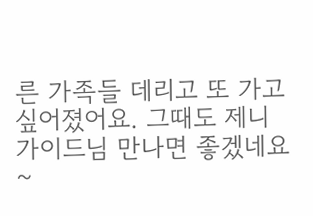른 가족들 데리고 또 가고 싶어졌어요. 그때도 제니 가이드님 만나면 좋겠네요~